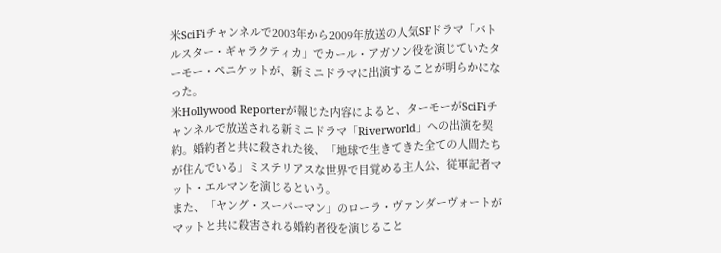米SciFiチャンネルで2003年から2009年放送の人気SFドラマ「バトルスター・ギャラクティカ」でカール・アガソン役を演じていたターモー・ペニケットが、新ミニドラマに出演することが明らかになった。
米Hollywood Reporterが報じた内容によると、ターモーがSciFiチャンネルで放送される新ミニドラマ「Riverworld」への出演を契約。婚約者と共に殺された後、「地球で生きてきた全ての人間たちが住んでいる」ミステリアスな世界で目覚める主人公、従軍記者マット・エルマンを演じるという。
また、「ヤング・スーパーマン」のローラ・ヴァンダーヴォートがマットと共に殺害される婚約者役を演じること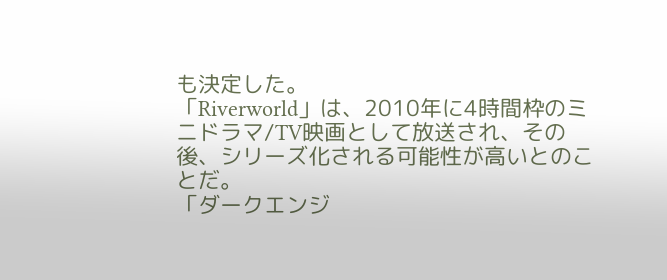も決定した。
「Riverworld」は、2010年に4時間枠のミニドラマ/TV映画として放送され、その後、シリーズ化される可能性が高いとのことだ。
「ダークエンジ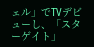ェル」でTVデビューし、「スターゲイト」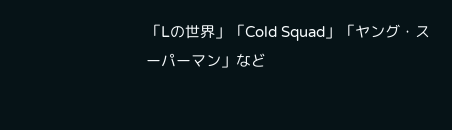「Lの世界」「Cold Squad」「ヤング・スーパーマン」など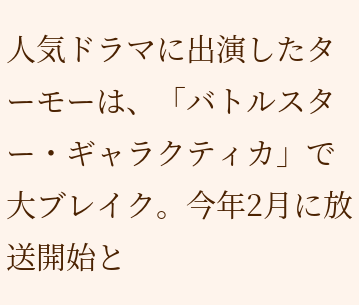人気ドラマに出演したターモーは、「バトルスター・ギャラクティカ」で大ブレイク。今年2月に放送開始と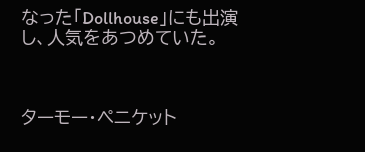なった「Dollhouse」にも出演し、人気をあつめていた。



ターモー・ペニケット